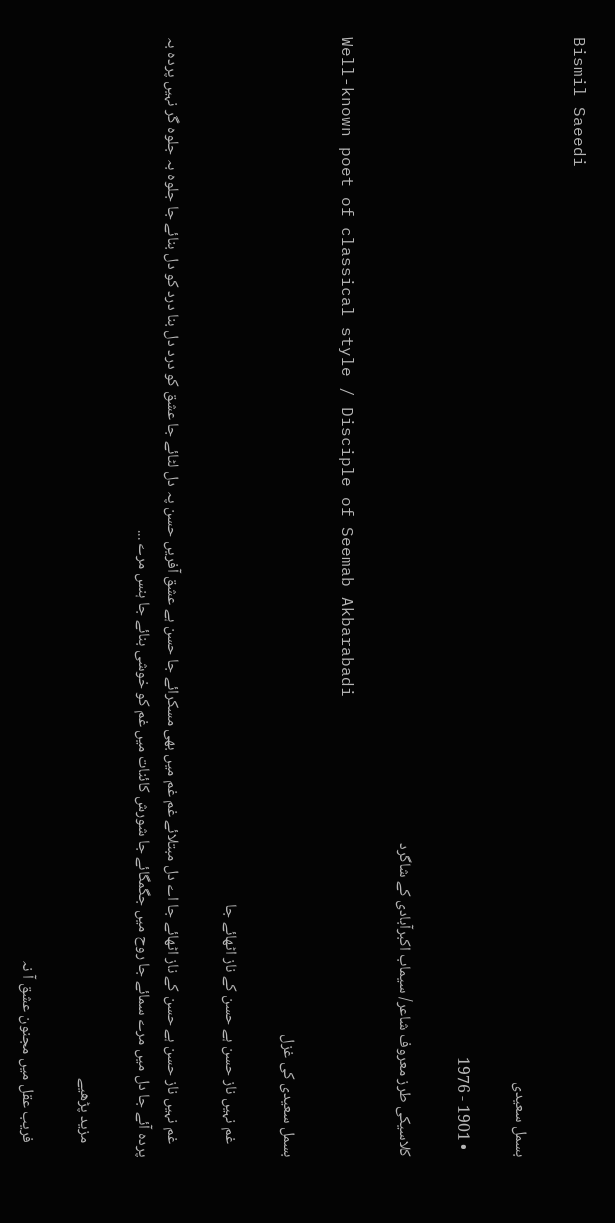Bismil Saeedi

بسمل سعیدی

  • 1901 - 1976

کلاسیکی طرز معروف شاعر/ سیماب اکبرآبادی کے شاگرد

Well-known poet of classical style / Disciple of Seemab Akbarabadi

بسمل سعیدی کی غزل

    غم نہیں ناز حسن ہے حسن کے ناز اٹھائے جا

    غم نہیں ناز حسن ہے حسن کے ناز اٹھائے جا اے دل مبتلائے‌ غم غم میں بھی مسکرائے جا حسن ہے عشق‌ آفریں حسن پہ دل لٹائے جا عشق کو درد دل بنا درد کو دل بنائے جا جلوہ بہ جلوہ گر نہیں پردہ بہ پردہ آئے جا دل میں مرے سمائے جا روح میں جگمگائے جا شورش کائنات میں غم کو خوشی بنائے جا ہنس مرے ...

    مزید پڑھیے

    فریب عقل میں مجنون عشق آ نہ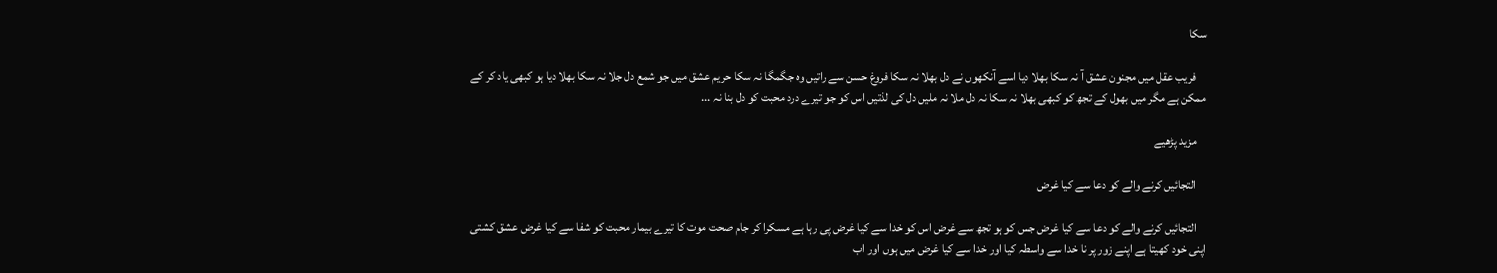سکا

    فریب عقل میں مجنون عشق آ نہ سکا بھلا دیا اسے آنکھوں نے دل بھلا نہ سکا فروغ حسن سے راتیں وہ جگمگا نہ سکا حریم عشق میں جو شمع دل جلا نہ سکا بھلا دیا ہو کبھی یاد کر کے ممکن ہے مگر میں بھول کے تجھ کو کبھی بھلا نہ سکا نہ دل ملا نہ ملیں دل کی لذتیں اس کو جو تیرے درد محبت کو دل بنا نہ ...

    مزید پڑھیے

    التجائیں کرنے والے کو دعا سے کیا غرض

    التجائیں کرنے والے کو دعا سے کیا غرض جس کو ہو تجھ سے غرض اس کو خدا سے کیا غرض پی رہا ہے مسکرا کر جام صحت موت کا تیرے بیمار محبت کو شفا سے کیا غرض عشق کشتی اپنی خود کھیتا ہے اپنے زور پر نا خدا سے واسطہ کیا اور خدا سے کیا غرض میں ہوں اور اب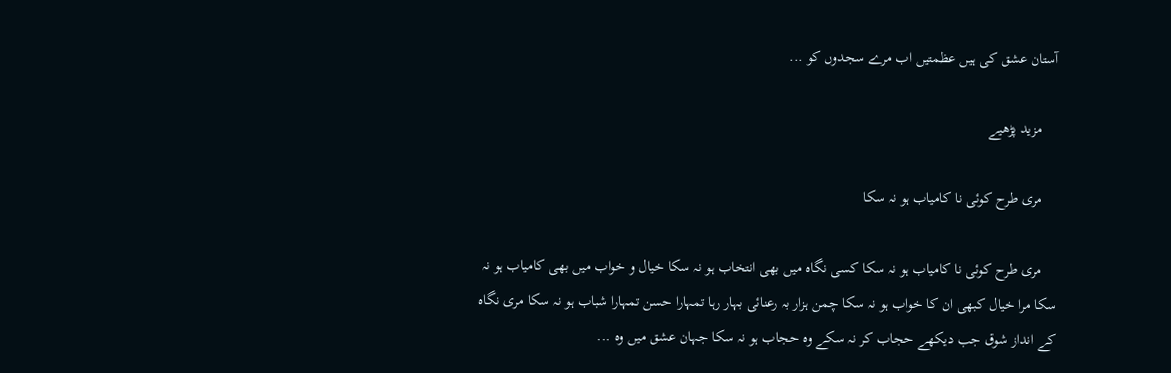آستان عشق کی ہیں عظمتیں اب مرے سجدوں کو ...

    مزید پڑھیے

    مری طرح کوئی نا کامیاب ہو نہ سکا

    مری طرح کوئی نا کامیاب ہو نہ سکا کسی نگاہ میں بھی انتخاب ہو نہ سکا خیال و خواب میں بھی کامیاب ہو نہ سکا مرا خیال کبھی ان کا خواب ہو نہ سکا چمن ہزار بہ رعنائی بہار رہا تمہارا حسن تمہارا شباب ہو نہ سکا مری نگاہ کے انداز شوق جب دیکھے حجاب کر نہ سکے وہ حجاب ہو نہ سکا جہان عشق میں وہ ...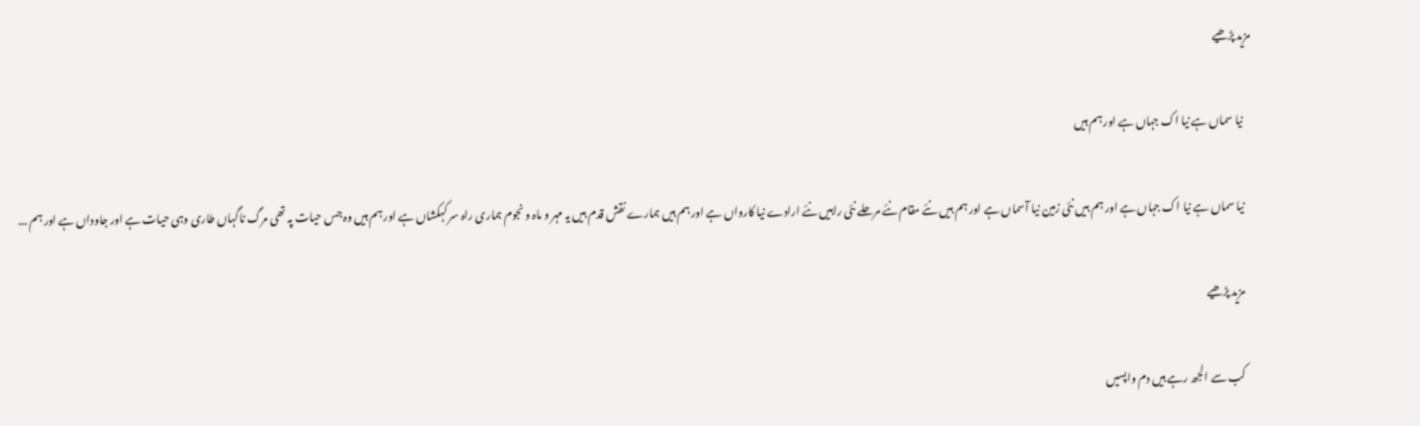مزید پڑھیے

    نیا سماں ہے نیا اک جہاں ہے اور ہم ہیں

    نیا سماں ہے نیا اک جہاں ہے اور ہم ہیں نئی زمین نیا آسماں ہے اور ہم ہیں نئے مقام نئے مرحلے نئی راہیں نئے ارادے نیا کارواں ہے اور ہم ہیں ہمارے نقش قدم ہیں یہ مہر و ماہ و نجوم ہماری راہ سر کہکشاں ہے اور ہم ہیں وہ جس حیات پہ تھی مرگ ناگہاں طاری وہی حیات ہے اور جاوداں ہے اور ہم ...

    مزید پڑھیے

    کب سے الجھ رہے ہیں دم واپسیں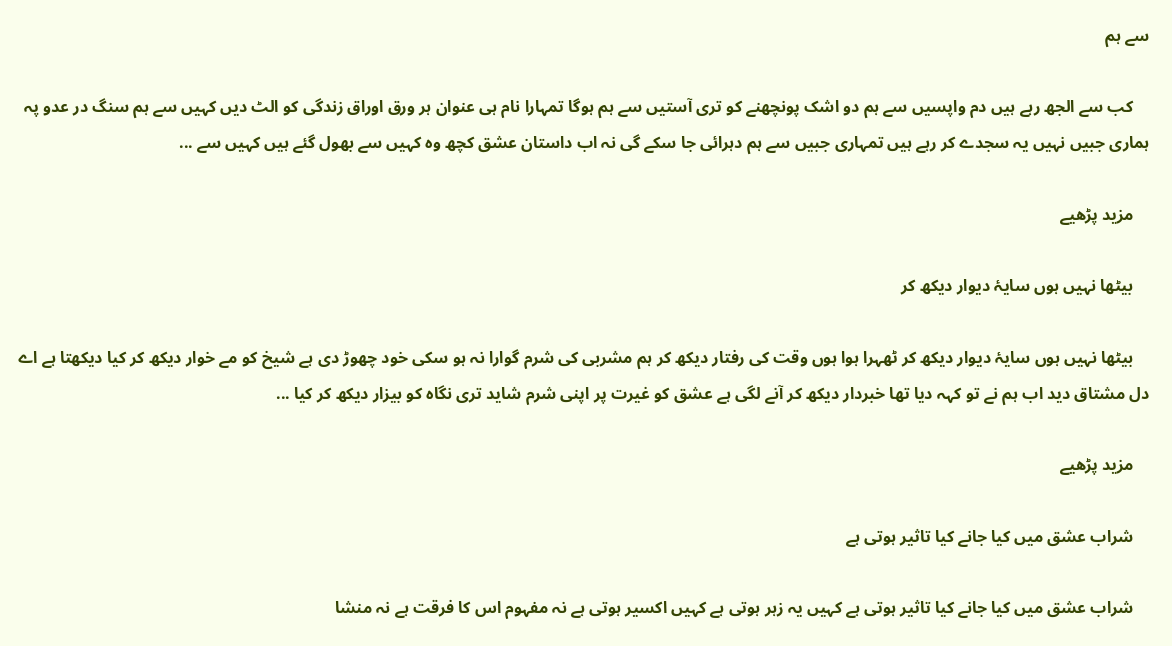سے ہم

    کب سے الجھ رہے ہیں دم واپسیں سے ہم دو اشک پونچھنے کو تری آستیں سے ہم ہوگا تمہارا نام ہی عنوان ہر ورق اوراق زندگی کو الٹ دیں کہیں سے ہم سنگ در عدو پہ ہماری جبیں نہیں یہ سجدے کر رہے ہیں تمہاری جبیں سے ہم دہرائی جا سکے گی نہ اب داستان عشق کچھ وہ کہیں سے بھول گئے ہیں کہیں سے ...

    مزید پڑھیے

    بیٹھا نہیں ہوں سایۂ دیوار دیکھ کر

    بیٹھا نہیں ہوں سایۂ دیوار دیکھ کر ٹھہرا ہوا ہوں وقت کی رفتار دیکھ کر ہم مشربی کی شرم گوارا نہ ہو سکی خود چھوڑ دی ہے شیخ کو مے خوار دیکھ کر کیا دیکھتا ہے اے دل مشتاق دید اب ہم نے تو کہہ دیا تھا خبردار دیکھ کر آنے لگی ہے عشق کو غیرت پر اپنی شرم شاید تری نگاہ کو بیزار دیکھ کر کیا ...

    مزید پڑھیے

    شراب عشق میں کیا جانے کیا تاثیر ہوتی ہے

    شراب عشق میں کیا جانے کیا تاثیر ہوتی ہے کہیں یہ زہر ہوتی ہے کہیں اکسیر ہوتی ہے نہ مفہوم اس کا فرقت ہے نہ منشا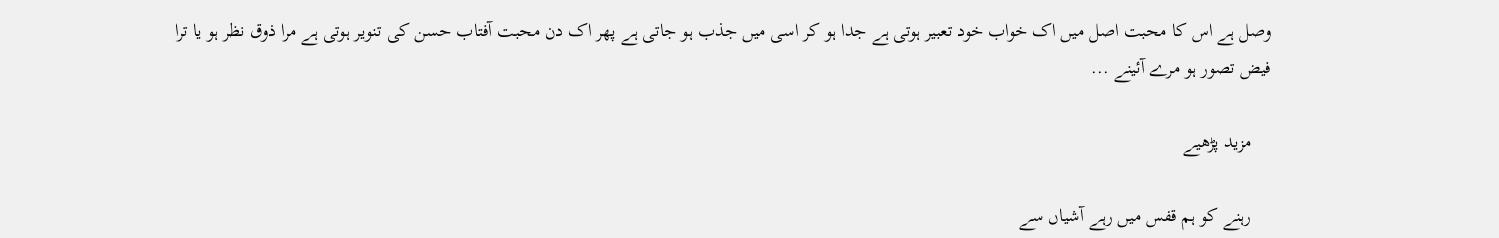وصل ہے اس کا محبت اصل میں اک خواب خود تعبیر ہوتی ہے جدا ہو کر اسی میں جذب ہو جاتی ہے پھر اک دن محبت آفتاب حسن کی تنویر ہوتی ہے مرا ذوق نظر ہو یا ترا فیض تصور ہو مرے آئینے ...

    مزید پڑھیے

    رہنے کو ہم قفس میں رہے آشیاں سے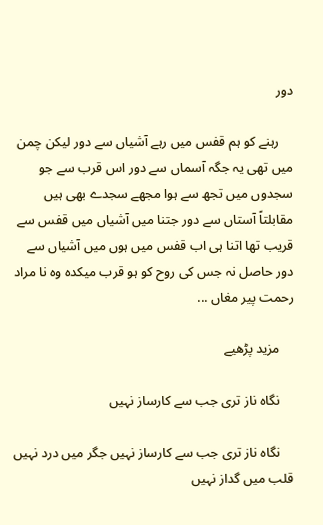دور

    رہنے کو ہم قفس میں رہے آشیاں سے دور لیکن چمن میں تھی یہ جگہ آسماں سے دور اس قرب سے جو سجدوں میں تجھ سے ہوا مجھے سجدے بھی ہیں مقابلتاً آستاں سے دور جتنا میں آشیاں میں قفس سے قریب تھا اتنا ہی اب قفس میں ہوں میں آشیاں سے دور حاصل نہ جس کی روح کو ہو قرب میکدہ وہ نا مراد رحمت پیر مغاں ...

    مزید پڑھیے

    نگاہ ناز تری جب سے کارساز نہیں

    نگاہ ناز تری جب سے کارساز نہیں جگر میں درد نہیں قلب میں گداز نہیں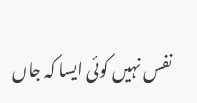نفس نہیں کوئی ایسا کہ جاں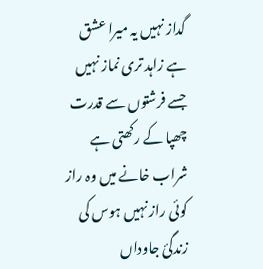گداز نہیں یہ میرا عشق ہے زاہد تری نماز نہیں جسے فرشتوں سے قدرت چھپا کے رکھتی ہے شراب خانے میں وہ راز کوئی راز نہیں ہوس کی زندگیٔ جاوداں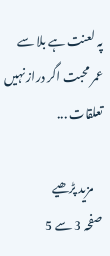پہ لعنت ہے بلا سے عمر محبت اگر دراز نہیں تعلقات ...

    مزید پڑھیے
صفحہ 3 سے 5